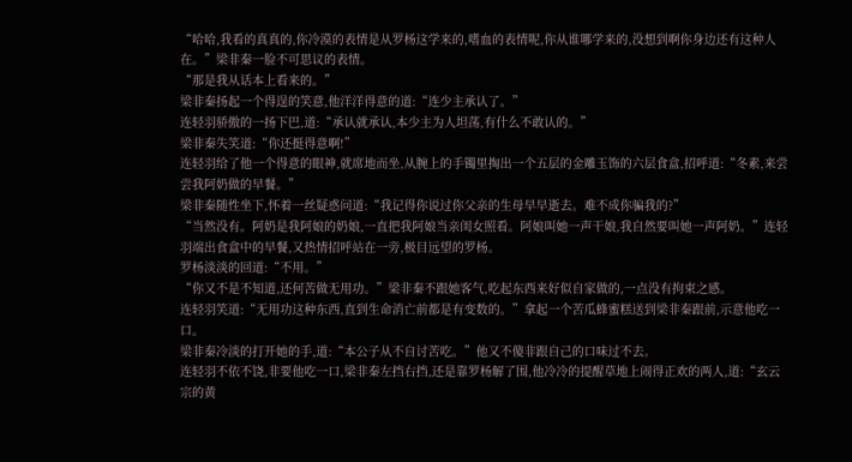“哈哈,我看的真真的,你冷漠的表情是从罗杨这学来的,嗜血的表情呢,你从谁哪学来的,没想到啊你身边还有这种人在。”梁非秦一脸不可思议的表情。
“那是我从话本上看来的。”
梁非秦扬起一个得逞的笑意,他洋洋得意的道:“连少主承认了。”
连轻羽骄傲的一扬下巴,道:“承认就承认,本少主为人坦荡,有什么不敢认的。”
梁非秦失笑道:“你还挺得意啊!”
连轻羽给了他一个得意的眼神,就席地而坐,从腕上的手镯里掏出一个五层的金雕玉饰的六层食盒,招呼道:“冬素,来尝尝我阿奶做的早餐。”
梁非秦随性坐下,怀着一丝疑惑问道:“我记得你说过你父亲的生母早早逝去。难不成你骗我的?”
“当然没有。阿奶是我阿娘的奶娘,一直把我阿娘当亲闺女照看。阿娘叫她一声干娘,我自然要叫她一声阿奶。”连轻羽端出食盒中的早餐,又热情招呼站在一旁,极目远望的罗杨。
罗杨淡淡的回道:“不用。”
“你又不是不知道,还何苦做无用功。”梁非秦不跟她客气,吃起东西来好似自家做的,一点没有拘束之感。
连轻羽笑道:“无用功这种东西,直到生命消亡前都是有变数的。”拿起一个苦瓜蜂蜜糕送到梁非秦跟前,示意他吃一口。
梁非秦冷淡的打开她的手,道:“本公子从不自讨苦吃。”他又不傻非跟自己的口味过不去。
连轻羽不依不饶,非要他吃一口,梁非秦左挡右挡,还是靠罗杨解了围,他冷冷的提醒草地上闹得正欢的两人,道:“玄云宗的黄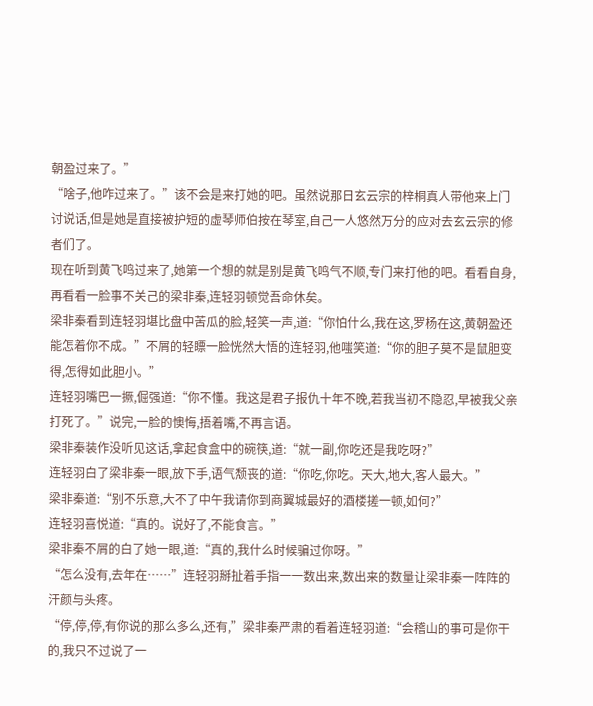朝盈过来了。”
“啥子,他咋过来了。”该不会是来打她的吧。虽然说那日玄云宗的梓桐真人带他来上门讨说话,但是她是直接被护短的虚琴师伯按在琴室,自己一人悠然万分的应对去玄云宗的修者们了。
现在听到黄飞鸣过来了,她第一个想的就是别是黄飞鸣气不顺,专门来打他的吧。看看自身,再看看一脸事不关己的梁非秦,连轻羽顿觉吾命休矣。
梁非秦看到连轻羽堪比盘中苦瓜的脸,轻笑一声,道:“你怕什么,我在这,罗杨在这,黄朝盈还能怎着你不成。”不屑的轻瞟一脸恍然大悟的连轻羽,他嗤笑道:“你的胆子莫不是鼠胆变得,怎得如此胆小。”
连轻羽嘴巴一撅,倔强道:“你不懂。我这是君子报仇十年不晚,若我当初不隐忍,早被我父亲打死了。”说完,一脸的懊悔,捂着嘴,不再言语。
梁非秦装作没听见这话,拿起食盒中的碗筷,道:“就一副,你吃还是我吃呀?”
连轻羽白了梁非秦一眼,放下手,语气颓丧的道:“你吃,你吃。天大,地大,客人最大。”
梁非秦道:“别不乐意,大不了中午我请你到商翼城最好的酒楼搓一顿,如何?”
连轻羽喜悦道:“真的。说好了,不能食言。”
梁非秦不屑的白了她一眼,道:“真的,我什么时候骗过你呀。”
“怎么没有,去年在……”连轻羽掰扯着手指一一数出来,数出来的数量让梁非秦一阵阵的汗颜与头疼。
“停,停,停,有你说的那么多么,还有,”梁非秦严肃的看着连轻羽道:“会稽山的事可是你干的,我只不过说了一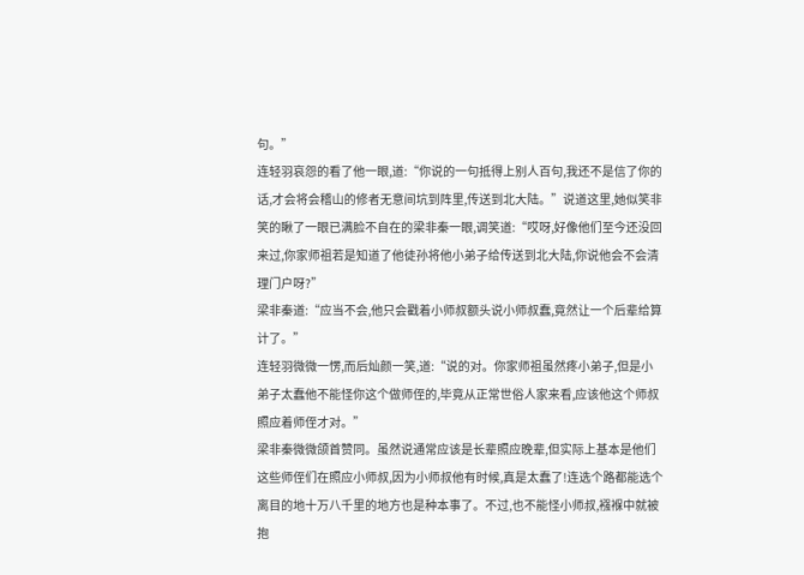句。”
连轻羽哀怨的看了他一眼,道:“你说的一句抵得上别人百句,我还不是信了你的话,才会将会稽山的修者无意间坑到阵里,传送到北大陆。”说道这里,她似笑非笑的瞅了一眼已满脸不自在的梁非秦一眼,调笑道:“哎呀,好像他们至今还没回来过,你家师祖若是知道了他徒孙将他小弟子给传送到北大陆,你说他会不会清理门户呀?”
梁非秦道:“应当不会,他只会戳着小师叔额头说小师叔蠢,竟然让一个后辈给算计了。”
连轻羽微微一愣,而后灿颜一笑,道:“说的对。你家师祖虽然疼小弟子,但是小弟子太蠢他不能怪你这个做师侄的,毕竟从正常世俗人家来看,应该他这个师叔照应着师侄才对。”
梁非秦微微颌首赞同。虽然说通常应该是长辈照应晚辈,但实际上基本是他们这些师侄们在照应小师叔,因为小师叔他有时候,真是太蠢了!连选个路都能选个离目的地十万八千里的地方也是种本事了。不过,也不能怪小师叔,襁褓中就被抱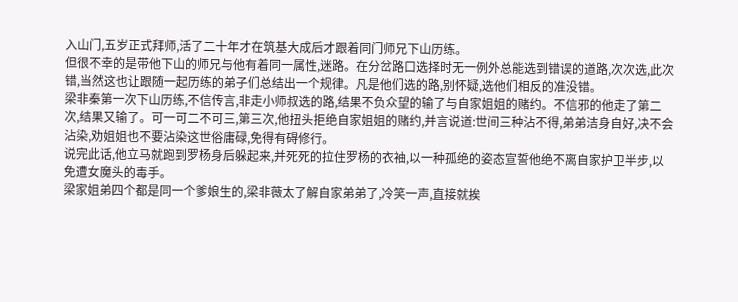入山门,五岁正式拜师,活了二十年才在筑基大成后才跟着同门师兄下山历练。
但很不幸的是带他下山的师兄与他有着同一属性,迷路。在分岔路口选择时无一例外总能选到错误的道路,次次选,此次错,当然这也让跟随一起历练的弟子们总结出一个规律。凡是他们选的路,别怀疑,选他们相反的准没错。
梁非秦第一次下山历练,不信传言,非走小师叔选的路,结果不负众望的输了与自家姐姐的赌约。不信邪的他走了第二次,结果又输了。可一可二不可三,第三次,他扭头拒绝自家姐姐的赌约,并言说道:世间三种沾不得,弟弟洁身自好,决不会沾染,劝姐姐也不要沾染这世俗庸碌,免得有碍修行。
说完此话,他立马就跑到罗杨身后躲起来,并死死的拉住罗杨的衣袖,以一种孤绝的姿态宣誓他绝不离自家护卫半步,以免遭女魔头的毒手。
梁家姐弟四个都是同一个爹娘生的,梁非薇太了解自家弟弟了,冷笑一声,直接就挨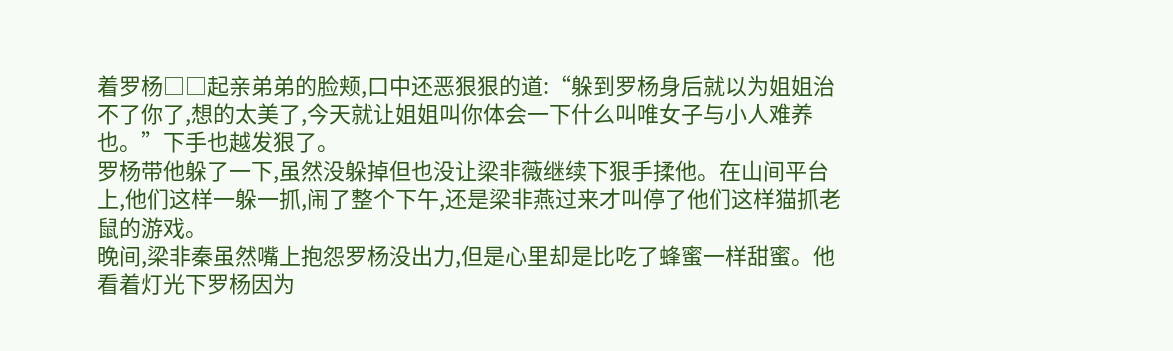着罗杨□□起亲弟弟的脸颊,口中还恶狠狠的道:“躲到罗杨身后就以为姐姐治不了你了,想的太美了,今天就让姐姐叫你体会一下什么叫唯女子与小人难养也。”下手也越发狠了。
罗杨带他躲了一下,虽然没躲掉但也没让梁非薇继续下狠手揉他。在山间平台上,他们这样一躲一抓,闹了整个下午,还是梁非燕过来才叫停了他们这样猫抓老鼠的游戏。
晚间,梁非秦虽然嘴上抱怨罗杨没出力,但是心里却是比吃了蜂蜜一样甜蜜。他看着灯光下罗杨因为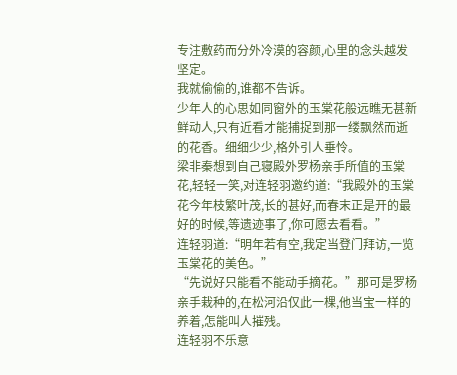专注敷药而分外冷漠的容颜,心里的念头越发坚定。
我就偷偷的,谁都不告诉。
少年人的心思如同窗外的玉棠花般远瞧无甚新鲜动人,只有近看才能捕捉到那一缕飘然而逝的花香。细细少少,格外引人垂怜。
梁非秦想到自己寝殿外罗杨亲手所值的玉棠花,轻轻一笑,对连轻羽邀约道:“我殿外的玉棠花今年枝繁叶茂,长的甚好,而春末正是开的最好的时候,等遗迹事了,你可愿去看看。”
连轻羽道:“明年若有空,我定当登门拜访,一览玉棠花的美色。”
“先说好只能看不能动手摘花。”那可是罗杨亲手栽种的,在松河沿仅此一棵,他当宝一样的养着,怎能叫人摧残。
连轻羽不乐意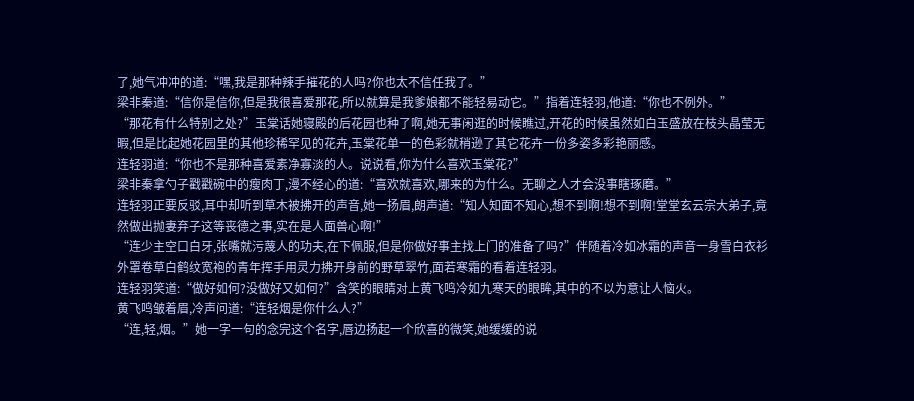了,她气冲冲的道:“嘿,我是那种辣手摧花的人吗?你也太不信任我了。”
梁非秦道:“信你是信你,但是我很喜爱那花,所以就算是我爹娘都不能轻易动它。”指着连轻羽,他道:“你也不例外。”
“那花有什么特别之处?”玉棠话她寝殿的后花园也种了啊,她无事闲逛的时候瞧过,开花的时候虽然如白玉盛放在枝头晶莹无暇,但是比起她花园里的其他珍稀罕见的花卉,玉棠花单一的色彩就稍逊了其它花卉一份多姿多彩艳丽感。
连轻羽道:“你也不是那种喜爱素净寡淡的人。说说看,你为什么喜欢玉棠花?”
梁非秦拿勺子戳戳碗中的瘦肉丁,漫不经心的道:“喜欢就喜欢,哪来的为什么。无聊之人才会没事瞎琢磨。”
连轻羽正要反驳,耳中却听到草木被拂开的声音,她一扬眉,朗声道:“知人知面不知心,想不到啊!想不到啊!堂堂玄云宗大弟子,竟然做出抛妻弃子这等丧德之事,实在是人面兽心啊!”
“连少主空口白牙,张嘴就污蔑人的功夫,在下佩服,但是你做好事主找上门的准备了吗?”伴随着冷如冰霜的声音一身雪白衣衫外罩卷草白鹤纹宽袍的青年挥手用灵力拂开身前的野草翠竹,面若寒霜的看着连轻羽。
连轻羽笑道:“做好如何?没做好又如何?”含笑的眼睛对上黄飞鸣冷如九寒天的眼眸,其中的不以为意让人恼火。
黄飞鸣皱着眉,冷声问道:“连轻烟是你什么人?”
“连,轻,烟。”她一字一句的念完这个名字,唇边扬起一个欣喜的微笑,她缓缓的说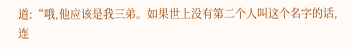道:“哦,他应该是我三弟。如果世上没有第二个人叫这个名字的话,连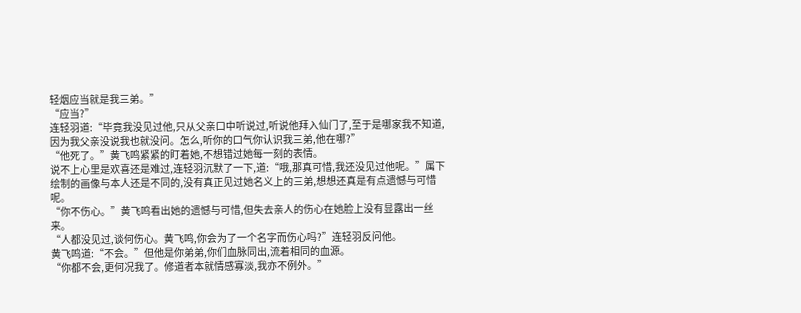轻烟应当就是我三弟。”
“应当?”
连轻羽道:“毕竟我没见过他,只从父亲口中听说过,听说他拜入仙门了,至于是哪家我不知道,因为我父亲没说我也就没问。怎么,听你的口气你认识我三弟,他在哪?”
“他死了。”黄飞鸣紧紧的盯着她,不想错过她每一刻的表情。
说不上心里是欢喜还是难过,连轻羽沉默了一下,道:“哦,那真可惜,我还没见过他呢。”属下绘制的画像与本人还是不同的,没有真正见过她名义上的三弟,想想还真是有点遗憾与可惜呢。
“你不伤心。”黄飞鸣看出她的遗憾与可惜,但失去亲人的伤心在她脸上没有显露出一丝来。
“人都没见过,谈何伤心。黄飞鸣,你会为了一个名字而伤心吗?”连轻羽反问他。
黄飞鸣道:“不会。”但他是你弟弟,你们血脉同出,流着相同的血源。
“你都不会,更何况我了。修道者本就情感寡淡,我亦不例外。”